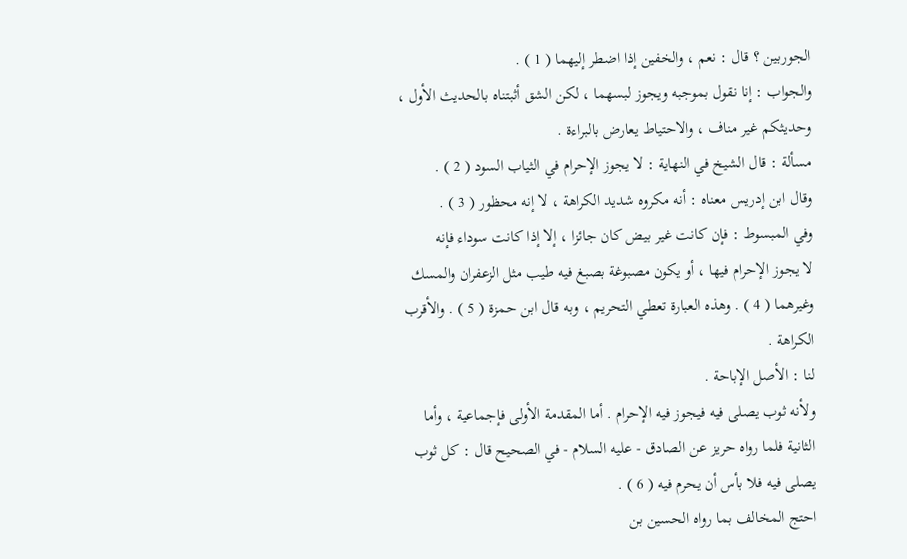الجوربين ؟ قال : نعم ، والخفين إذا اضطر إليهما ( 1 ) .
والجواب : إنا نقول بموجبه ويجوز لبسهما ، لكن الشق أثبتناه بالحديث الأول ،
وحديثكم غير مناف ، والاحتياط يعارض بالبراءة .
مسألة : قال الشيخ في النهاية : لا يجوز الإحرام في الثياب السود ( 2 ) .
وقال ابن إدريس معناه : أنه مكروه شديد الكراهة ، لا إنه محظور ( 3 ) .
وفي المبسوط : فإن كانت غير بيض كان جائزا ، إلا إذا كانت سوداء فإنه
لا يجوز الإحرام فيها ، أو يكون مصبوغة بصبغ فيه طيب مثل الزعفران والمسك
وغيرهما ( 4 ) . وهذه العبارة تعطي التحريم ، وبه قال ابن حمزة ( 5 ) . والأقرب
الكراهة .
لنا : الأصل الإباحة .
ولأنه ثوب يصلى فيه فيجوز فيه الإحرام . أما المقدمة الأولى فإجماعية ، وأما
الثانية فلما رواه حريز عن الصادق - عليه السلام - في الصحيح قال : كل ثوب
يصلى فيه فلا بأس أن يحرم فيه ( 6 ) .
احتج المخالف بما رواه الحسين بن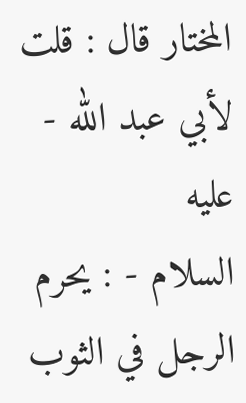المختار قال : قلت لأبي عبد الله - عليه
السلام - : يحرم الرجل في الثوب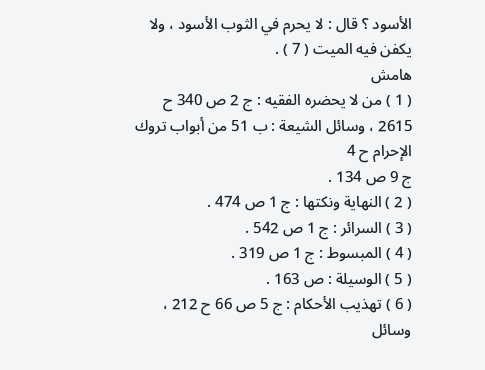الأسود ؟ قال : لا يحرم في الثوب الأسود ، ولا
يكفن فيه الميت ( 7 ) .
هامش
( 1 ) من لا يحضره الفقيه : ج 2 ص 340 ح 2615 ، وسائل الشيعة : ب 51 من أبواب تروك الإحرام ح 4
ج 9 ص 134 .
( 2 ) النهاية ونكتها : ج 1 ص 474 .
( 3 ) السرائر : ج 1 ص 542 .
( 4 ) المبسوط : ج 1 ص 319 .
( 5 ) الوسيلة : ص 163 .
( 6 ) تهذيب الأحكام : ج 5 ص 66 ح 212 ، وسائل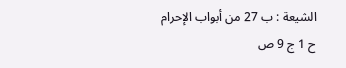الشيعة : ب 27 من أبواب الإحرام ح 1 ج 9 ص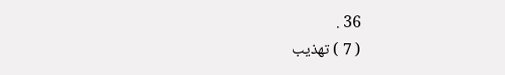36 .
( 7 ) تهذيب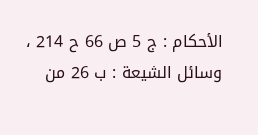الأحكام : ج 5 ص 66 ح 214 ، وسائل الشيعة : ب 26 من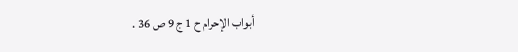أبواب الإحرام ح 1 ج 9 ص 36 .